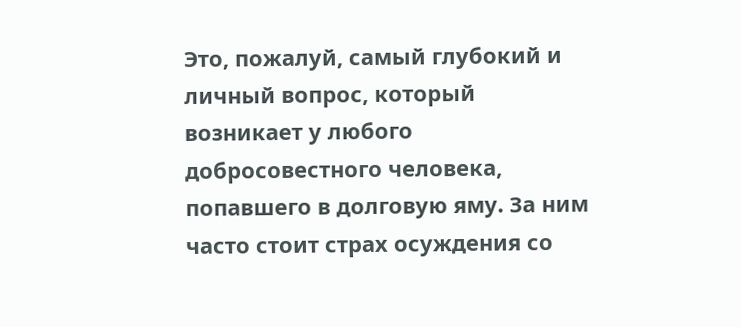Это, пожалуй, самый глубокий и личный вопрос, который возникает у любого добросовестного человека, попавшего в долговую яму. За ним часто стоит страх осуждения со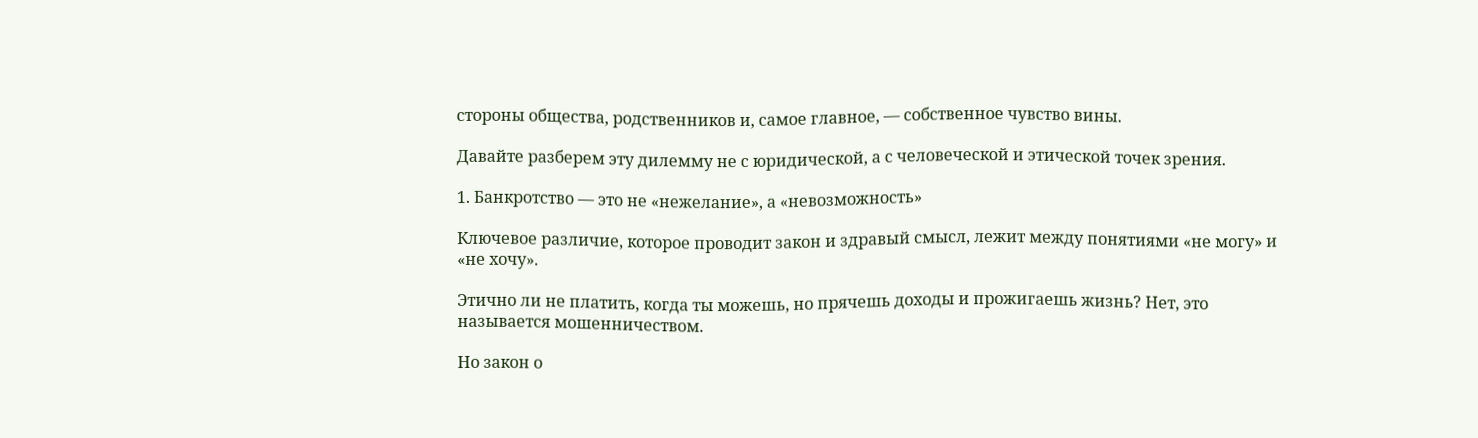стороны общества, родственников и, самое главное, — собственное чувство вины.

Давайте разберем эту дилемму не с юридической, а с человеческой и этической точек зрения.

1. Банкротство — это не «нежелание», а «невозможность»

Ключевое различие, которое проводит закон и здравый смысл, лежит между понятиями «не могу» и «не хочу».

Этично ли не платить, когда ты можешь, но прячешь доходы и прожигаешь жизнь? Нет, это называется мошенничеством.

Но закон о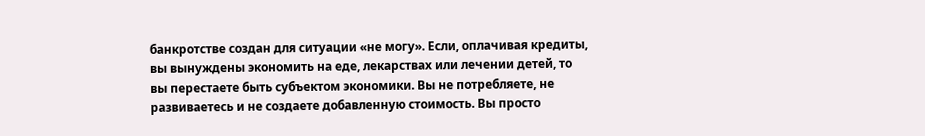банкротстве создан для ситуации «не могу». Если, оплачивая кредиты, вы вынуждены экономить на еде, лекарствах или лечении детей, то вы перестаете быть субъектом экономики. Вы не потребляете, не развиваетесь и не создаете добавленную стоимость. Вы просто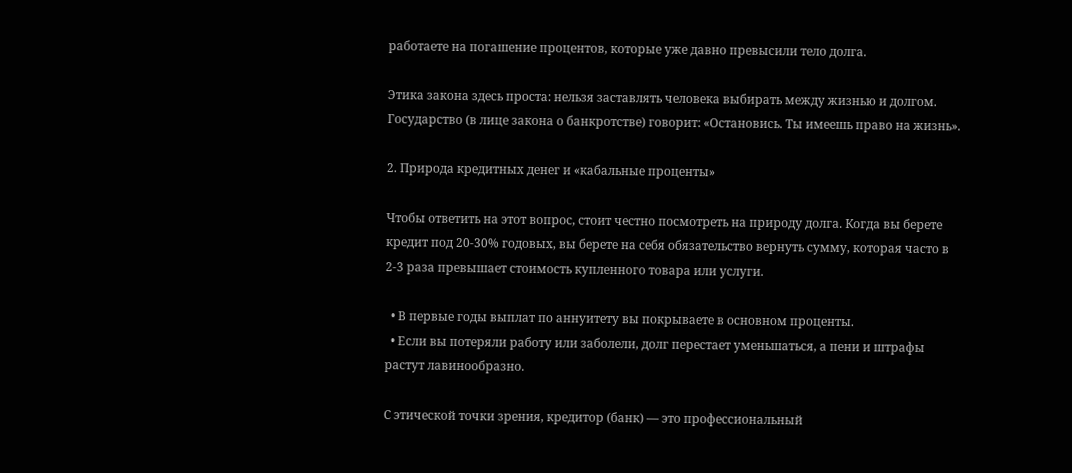работаете на погашение процентов, которые уже давно превысили тело долга.

Этика закона здесь проста: нельзя заставлять человека выбирать между жизнью и долгом. Государство (в лице закона о банкротстве) говорит: «Остановись. Ты имеешь право на жизнь».

2. Природа кредитных денег и «кабальные проценты»

Чтобы ответить на этот вопрос, стоит честно посмотреть на природу долга. Когда вы берете кредит под 20-30% годовых, вы берете на себя обязательство вернуть сумму, которая часто в 2-3 раза превышает стоимость купленного товара или услуги.

  • В первые годы выплат по аннуитету вы покрываете в основном проценты.
  • Если вы потеряли работу или заболели, долг перестает уменьшаться, а пени и штрафы растут лавинообразно.

С этической точки зрения, кредитор (банк) — это профессиональный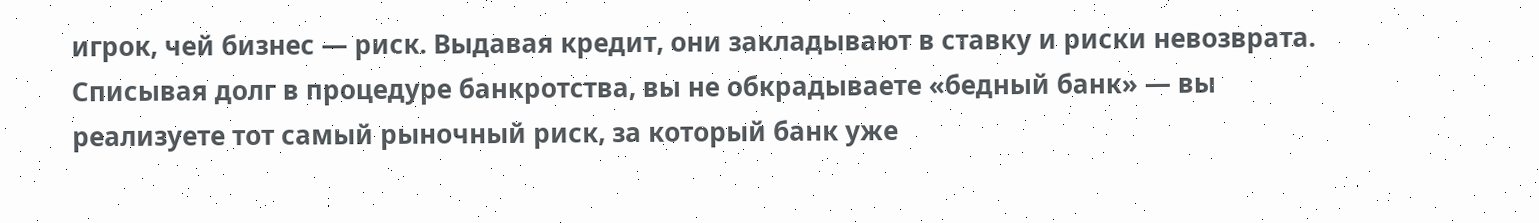игрок, чей бизнес — риск. Выдавая кредит, они закладывают в ставку и риски невозврата. Списывая долг в процедуре банкротства, вы не обкрадываете «бедный банк» — вы реализуете тот самый рыночный риск, за который банк уже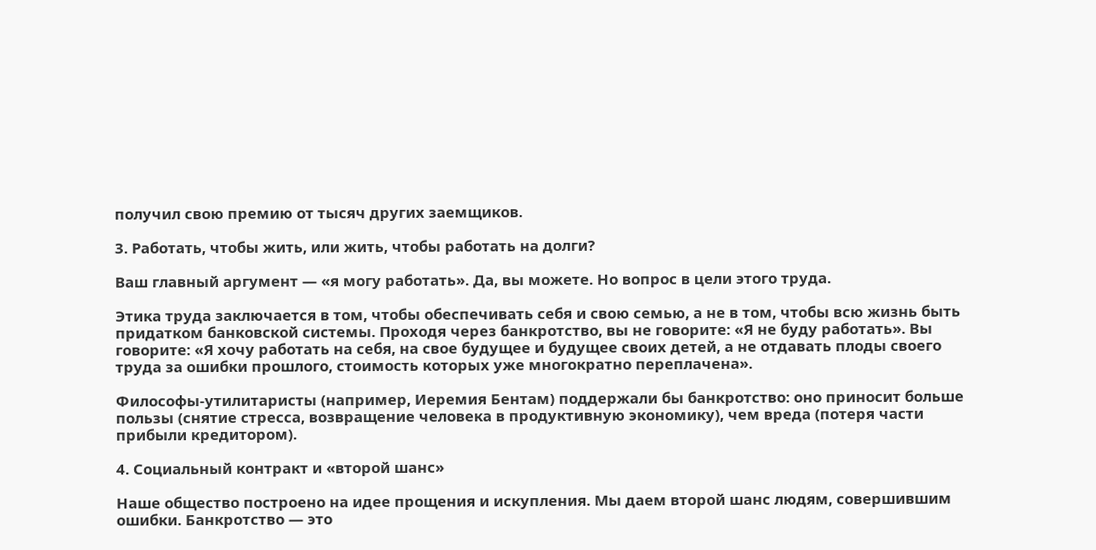получил свою премию от тысяч других заемщиков.

3. Работать, чтобы жить, или жить, чтобы работать на долги?

Ваш главный аргумент — «я могу работать». Да, вы можете. Но вопрос в цели этого труда.

Этика труда заключается в том, чтобы обеспечивать себя и свою семью, а не в том, чтобы всю жизнь быть придатком банковской системы. Проходя через банкротство, вы не говорите: «Я не буду работать». Вы говорите: «Я хочу работать на себя, на свое будущее и будущее своих детей, а не отдавать плоды своего труда за ошибки прошлого, стоимость которых уже многократно переплачена».

Философы-утилитаристы (например, Иеремия Бентам) поддержали бы банкротство: оно приносит больше пользы (снятие стресса, возвращение человека в продуктивную экономику), чем вреда (потеря части прибыли кредитором).

4. Социальный контракт и «второй шанс»

Наше общество построено на идее прощения и искупления. Мы даем второй шанс людям, совершившим ошибки. Банкротство — это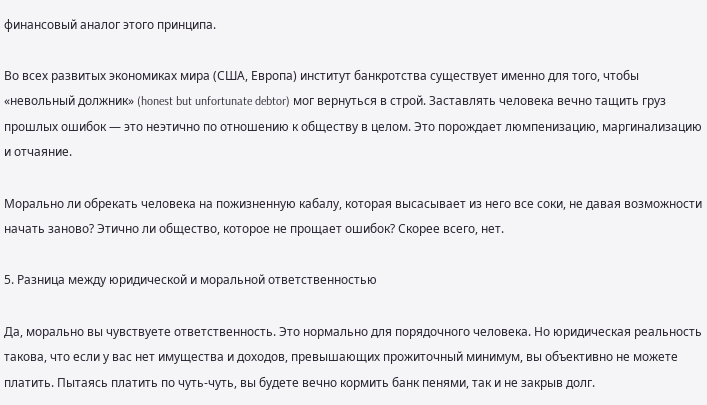финансовый аналог этого принципа.

Во всех развитых экономиках мира (США, Европа) институт банкротства существует именно для того, чтобы «невольный должник» (honest but unfortunate debtor) мог вернуться в строй. Заставлять человека вечно тащить груз прошлых ошибок — это неэтично по отношению к обществу в целом. Это порождает люмпенизацию, маргинализацию и отчаяние.

Морально ли обрекать человека на пожизненную кабалу, которая высасывает из него все соки, не давая возможности начать заново? Этично ли общество, которое не прощает ошибок? Скорее всего, нет.

5. Разница между юридической и моральной ответственностью

Да, морально вы чувствуете ответственность. Это нормально для порядочного человека. Но юридическая реальность такова, что если у вас нет имущества и доходов, превышающих прожиточный минимум, вы объективно не можете платить. Пытаясь платить по чуть-чуть, вы будете вечно кормить банк пенями, так и не закрыв долг.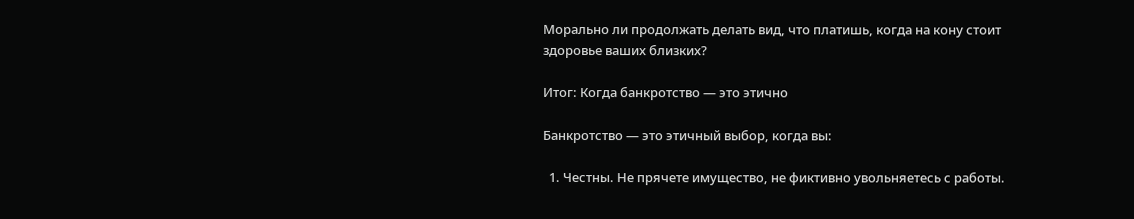Морально ли продолжать делать вид, что платишь, когда на кону стоит здоровье ваших близких?

Итог: Когда банкротство — это этично

Банкротство — это этичный выбор, когда вы:

  1. Честны. Не прячете имущество, не фиктивно увольняетесь с работы.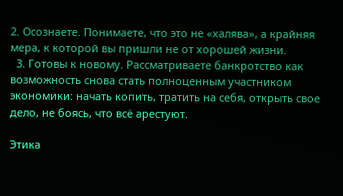2. Осознаете. Понимаете, что это не «халява», а крайняя мера, к которой вы пришли не от хорошей жизни.
  3. Готовы к новому. Рассматриваете банкротство как возможность снова стать полноценным участником экономики: начать копить, тратить на себя, открыть свое дело, не боясь, что всё арестуют.

Этика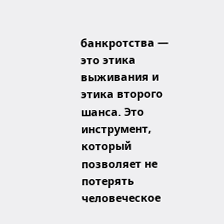банкротства — это этика выживания и этика второго шанса. Это инструмент, который позволяет не потерять человеческое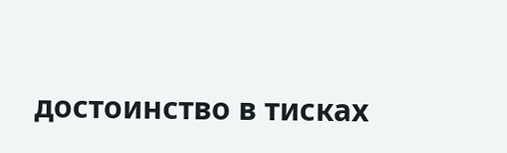достоинство в тисках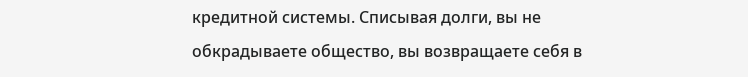кредитной системы. Списывая долги, вы не обкрадываете общество, вы возвращаете себя в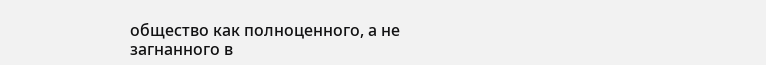общество как полноценного, а не загнанного в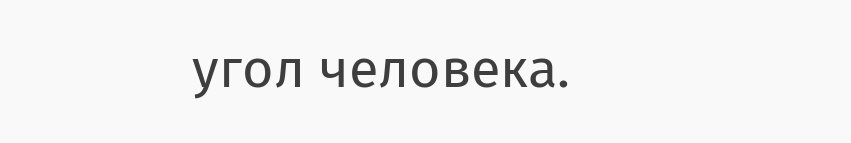угол человека.